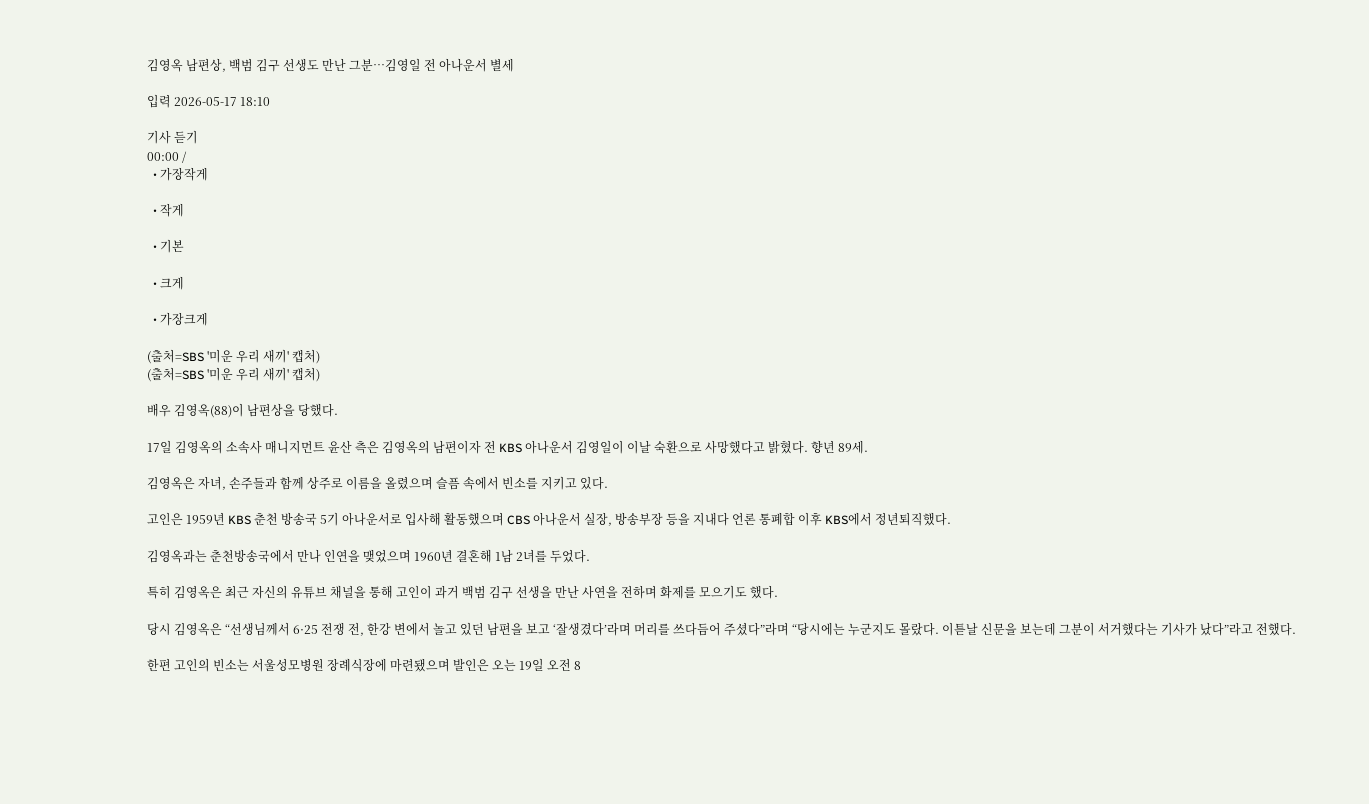김영옥 남편상, 백범 김구 선생도 만난 그분⋯김영일 전 아나운서 별세

입력 2026-05-17 18:10

기사 듣기
00:00 /
  • 가장작게

  • 작게

  • 기본

  • 크게

  • 가장크게

(출처=SBS '미운 우리 새끼' 캡처)
(출처=SBS '미운 우리 새끼' 캡처)

배우 김영옥(88)이 남편상을 당했다.

17일 김영옥의 소속사 매니지먼트 윤산 측은 김영옥의 남편이자 전 KBS 아나운서 김영일이 이날 숙환으로 사망했다고 밝혔다. 향년 89세.

김영옥은 자녀, 손주들과 함께 상주로 이름을 올렸으며 슬픔 속에서 빈소를 지키고 있다.

고인은 1959년 KBS 춘천 방송국 5기 아나운서로 입사해 활동했으며 CBS 아나운서 실장, 방송부장 등을 지내다 언론 통폐합 이후 KBS에서 정년퇴직했다.

김영옥과는 춘천방송국에서 만나 인연을 맺었으며 1960년 결혼해 1남 2녀를 두었다.

특히 김영옥은 최근 자신의 유튜브 채널을 통해 고인이 과거 백범 김구 선생을 만난 사연을 전하며 화제를 모으기도 했다.

당시 김영옥은 “선생님께서 6·25 전쟁 전, 한강 변에서 놀고 있던 남편을 보고 ‘잘생겼다’라며 머리를 쓰다듬어 주셨다”라며 “당시에는 누군지도 몰랐다. 이튿날 신문을 보는데 그분이 서거했다는 기사가 났다”라고 전했다.

한편 고인의 빈소는 서울성모병원 장례식장에 마련됐으며 발인은 오는 19일 오전 8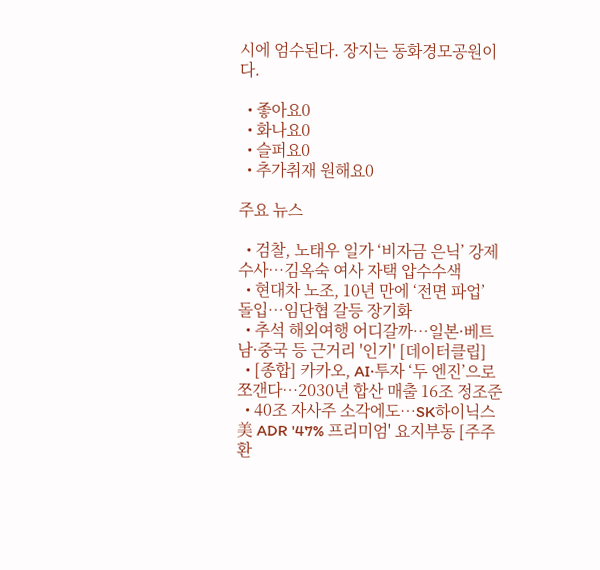시에 엄수된다. 장지는 동화경모공원이다.

  • 좋아요0
  • 화나요0
  • 슬퍼요0
  • 추가취재 원해요0

주요 뉴스

  • 검찰, 노태우 일가 ‘비자금 은닉’ 강제수사…김옥숙 여사 자택 압수수색
  • 현대차 노조, 10년 만에 ‘전면 파업’ 돌입…임단협 갈등 장기화
  • 추석 해외여행 어디갈까…일본·베트남·중국 등 근거리 '인기' [데이터클립]
  • [종합] 카카오, AI·투자 ‘두 엔진’으로 쪼갠다…2030년 합산 매출 16조 정조준
  • 40조 자사주 소각에도…SK하이닉스 美 ADR '47% 프리미엄' 요지부동 [주주환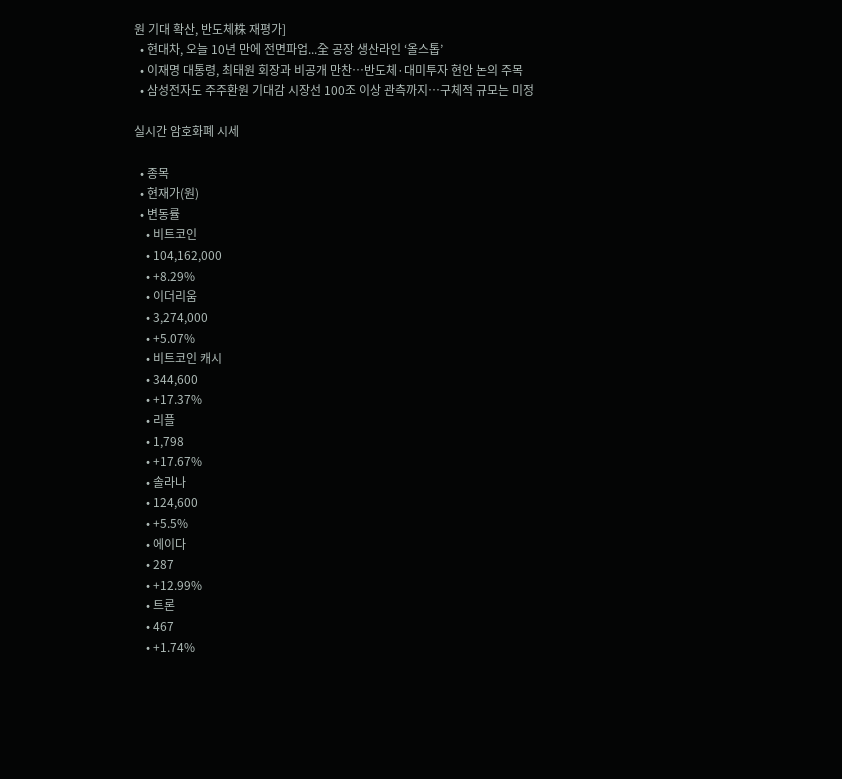원 기대 확산, 반도체株 재평가]
  • 현대차, 오늘 10년 만에 전면파업...全 공장 생산라인 ‘올스톱’
  • 이재명 대통령, 최태원 회장과 비공개 만찬…반도체·대미투자 현안 논의 주목
  • 삼성전자도 주주환원 기대감 시장선 100조 이상 관측까지…구체적 규모는 미정

실시간 암호화폐 시세

  • 종목
  • 현재가(원)
  • 변동률
    • 비트코인
    • 104,162,000
    • +8.29%
    • 이더리움
    • 3,274,000
    • +5.07%
    • 비트코인 캐시
    • 344,600
    • +17.37%
    • 리플
    • 1,798
    • +17.67%
    • 솔라나
    • 124,600
    • +5.5%
    • 에이다
    • 287
    • +12.99%
    • 트론
    • 467
    • +1.74%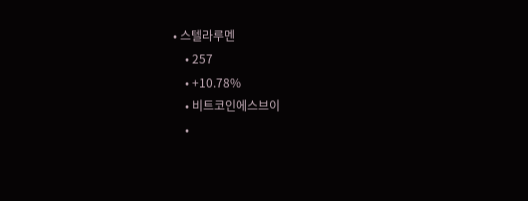• 스텔라루멘
    • 257
    • +10.78%
    • 비트코인에스브이
    •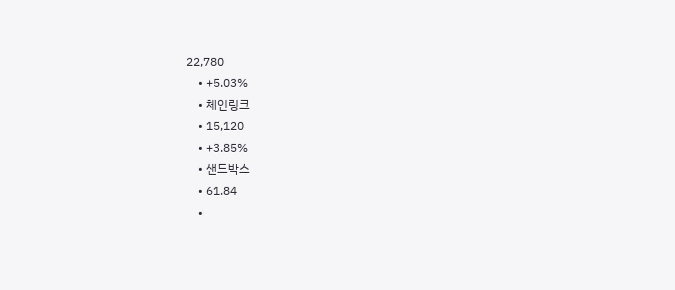22,780
    • +5.03%
    • 체인링크
    • 15,120
    • +3.85%
    • 샌드박스
    • 61.84
    •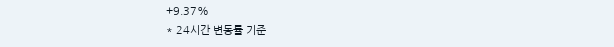+9.37%
* 24시간 변동률 기준